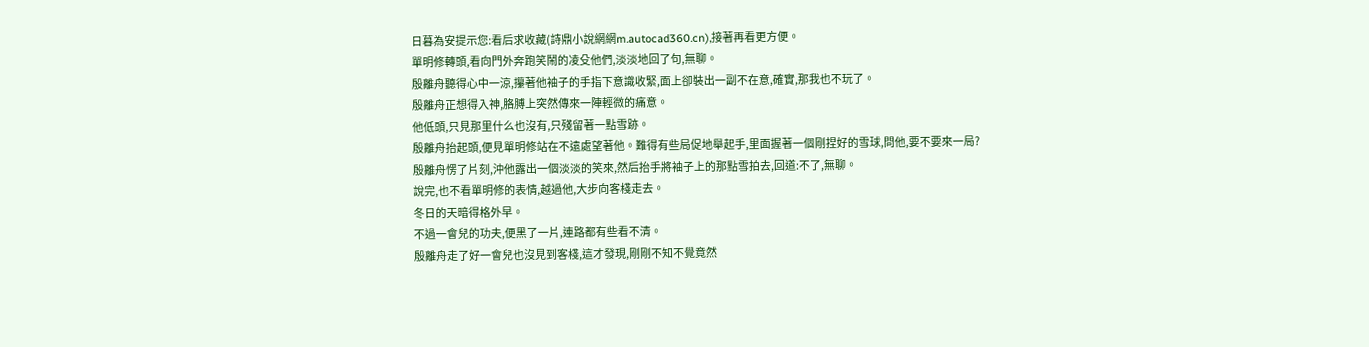日暮為安提示您:看后求收藏(詩鼎小說網網m.autocad360.cn),接著再看更方便。
單明修轉頭,看向門外奔跑笑鬧的凌殳他們,淡淡地回了句,無聊。
殷離舟聽得心中一涼,攥著他袖子的手指下意識收緊,面上卻裝出一副不在意,確實,那我也不玩了。
殷離舟正想得入神,胳膊上突然傳來一陣輕微的痛意。
他低頭,只見那里什么也沒有,只殘留著一點雪跡。
殷離舟抬起頭,便見單明修站在不遠處望著他。難得有些局促地舉起手,里面握著一個剛捏好的雪球,問他,要不要來一局?
殷離舟愣了片刻,沖他露出一個淡淡的笑來,然后抬手將袖子上的那點雪拍去,回道:不了,無聊。
說完,也不看單明修的表情,越過他,大步向客棧走去。
冬日的天暗得格外早。
不過一會兒的功夫,便黑了一片,連路都有些看不清。
殷離舟走了好一會兒也沒見到客棧,這才發現,剛剛不知不覺竟然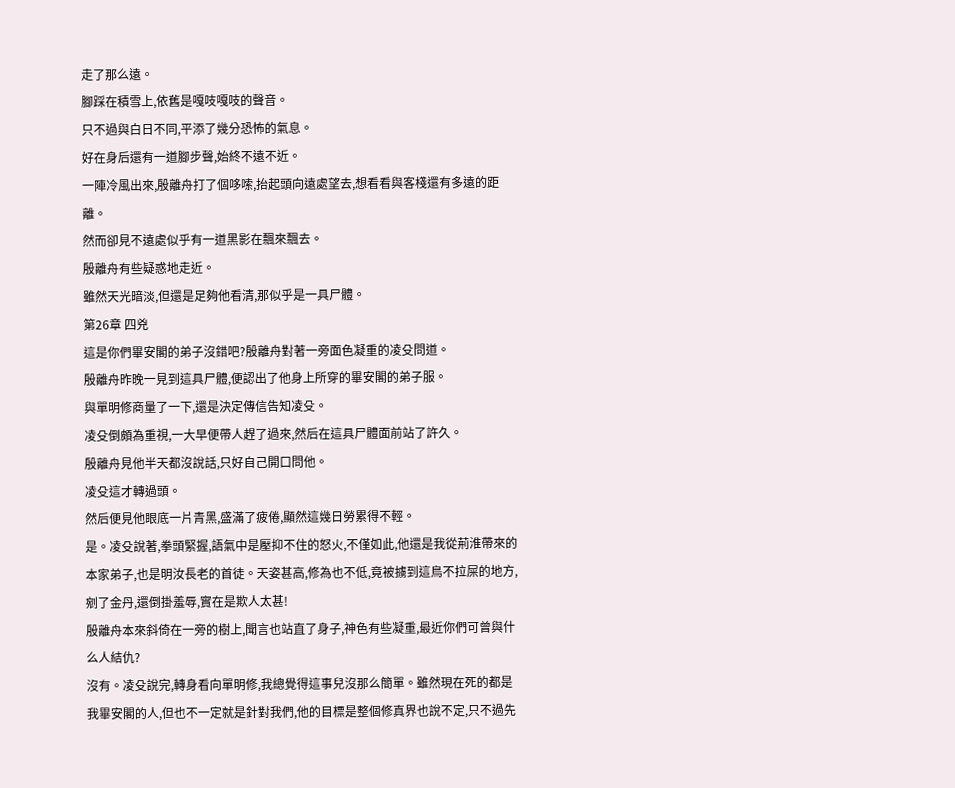走了那么遠。
腳踩在積雪上,依舊是嘎吱嘎吱的聲音。
只不過與白日不同,平添了幾分恐怖的氣息。
好在身后還有一道腳步聲,始終不遠不近。
一陣冷風出來,殷離舟打了個哆嗦,抬起頭向遠處望去,想看看與客棧還有多遠的距離。
然而卻見不遠處似乎有一道黑影在飄來飄去。
殷離舟有些疑惑地走近。
雖然天光暗淡,但還是足夠他看清,那似乎是一具尸體。
第26章 四兇
這是你們畢安閣的弟子沒錯吧?殷離舟對著一旁面色凝重的凌殳問道。
殷離舟昨晚一見到這具尸體,便認出了他身上所穿的畢安閣的弟子服。
與單明修商量了一下,還是決定傳信告知凌殳。
凌殳倒頗為重視,一大早便帶人趕了過來,然后在這具尸體面前站了許久。
殷離舟見他半天都沒說話,只好自己開口問他。
凌殳這才轉過頭。
然后便見他眼底一片青黑,盛滿了疲倦,顯然這幾日勞累得不輕。
是。凌殳說著,拳頭緊握,語氣中是壓抑不住的怒火,不僅如此,他還是我從荊淮帶來的本家弟子,也是明汝長老的首徒。天姿甚高,修為也不低,竟被擄到這鳥不拉屎的地方,剜了金丹,還倒掛羞辱,實在是欺人太甚!
殷離舟本來斜倚在一旁的樹上,聞言也站直了身子,神色有些凝重,最近你們可曾與什么人結仇?
沒有。凌殳說完,轉身看向單明修,我總覺得這事兒沒那么簡單。雖然現在死的都是我畢安閣的人,但也不一定就是針對我們,他的目標是整個修真界也說不定,只不過先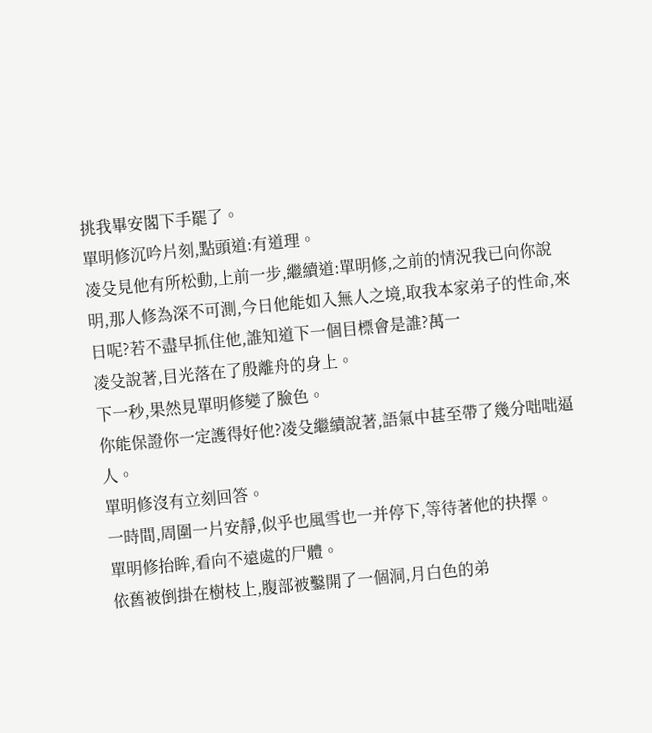挑我畢安閣下手罷了。
單明修沉吟片刻,點頭道:有道理。
凌殳見他有所松動,上前一步,繼續道:單明修,之前的情況我已向你說明,那人修為深不可測,今日他能如入無人之境,取我本家弟子的性命,來日呢?若不盡早抓住他,誰知道下一個目標會是誰?萬一
凌殳說著,目光落在了殷離舟的身上。
下一秒,果然見單明修變了臉色。
你能保證你一定護得好他?凌殳繼續說著,語氣中甚至帶了幾分咄咄逼人。
單明修沒有立刻回答。
一時間,周圍一片安靜,似乎也風雪也一并停下,等待著他的抉擇。
單明修抬眸,看向不遠處的尸體。
依舊被倒掛在樹枝上,腹部被鑿開了一個洞,月白色的弟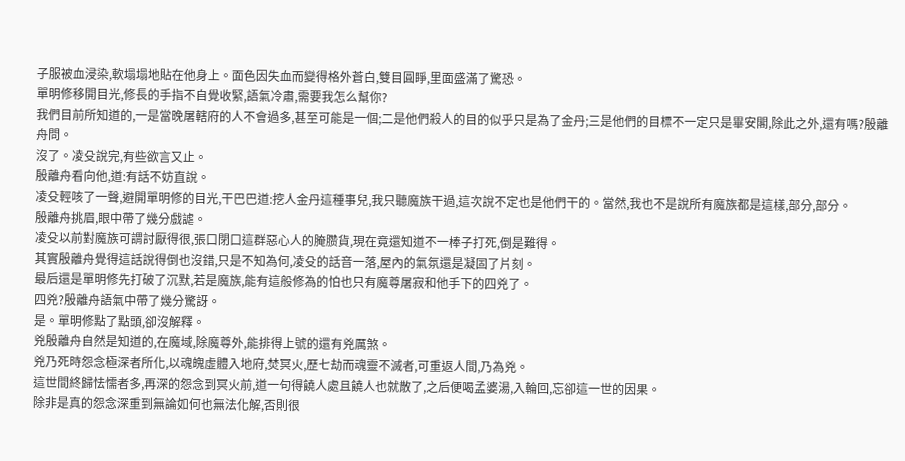子服被血浸染,軟塌塌地貼在他身上。面色因失血而變得格外蒼白,雙目圓睜,里面盛滿了驚恐。
單明修移開目光,修長的手指不自覺收緊,語氣冷肅,需要我怎么幫你?
我們目前所知道的,一是當晚屠轄府的人不會過多,甚至可能是一個;二是他們殺人的目的似乎只是為了金丹;三是他們的目標不一定只是畢安閣,除此之外,還有嗎?殷離舟問。
沒了。凌殳說完,有些欲言又止。
殷離舟看向他,道:有話不妨直說。
凌殳輕咳了一聲,避開單明修的目光,干巴巴道:挖人金丹這種事兒,我只聽魔族干過,這次說不定也是他們干的。當然,我也不是說所有魔族都是這樣,部分,部分。
殷離舟挑眉,眼中帶了幾分戲謔。
凌殳以前對魔族可謂討厭得很,張口閉口這群惡心人的腌臜貨,現在竟還知道不一棒子打死,倒是難得。
其實殷離舟覺得這話說得倒也沒錯,只是不知為何,凌殳的話音一落,屋內的氣氛還是凝固了片刻。
最后還是單明修先打破了沉默,若是魔族,能有這般修為的怕也只有魔尊屠寂和他手下的四兇了。
四兇?殷離舟語氣中帶了幾分驚訝。
是。單明修點了點頭,卻沒解釋。
兇殷離舟自然是知道的,在魔域,除魔尊外,能排得上號的還有兇厲煞。
兇乃死時怨念極深者所化,以魂魄虛體入地府,焚冥火,歷七劫而魂靈不滅者,可重返人間,乃為兇。
這世間終歸怯懦者多,再深的怨念到冥火前,道一句得饒人處且饒人也就散了,之后便喝孟婆湯,入輪回,忘卻這一世的因果。
除非是真的怨念深重到無論如何也無法化解,否則很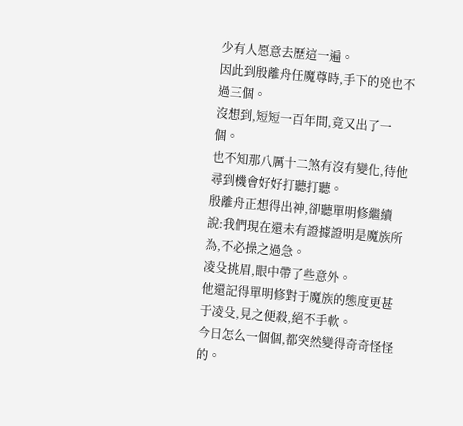少有人愿意去歷這一遍。
因此到殷離舟任魔尊時,手下的兇也不過三個。
沒想到,短短一百年間,竟又出了一個。
也不知那八厲十二煞有沒有變化,待他尋到機會好好打聽打聽。
殷離舟正想得出神,卻聽單明修繼續說:我們現在還未有證據證明是魔族所為,不必操之過急。
凌殳挑眉,眼中帶了些意外。
他還記得單明修對于魔族的態度更甚于凌殳,見之便殺,絕不手軟。
今日怎么一個個,都突然變得奇奇怪怪的。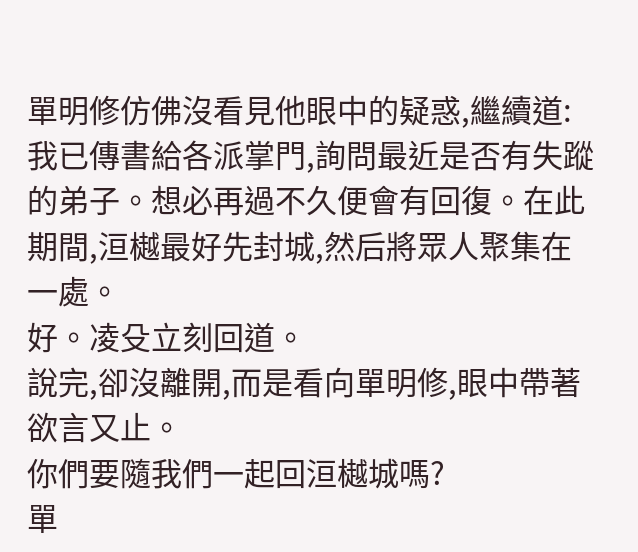單明修仿佛沒看見他眼中的疑惑,繼續道:我已傳書給各派掌門,詢問最近是否有失蹤的弟子。想必再過不久便會有回復。在此期間,洹樾最好先封城,然后將眾人聚集在一處。
好。凌殳立刻回道。
說完,卻沒離開,而是看向單明修,眼中帶著欲言又止。
你們要隨我們一起回洹樾城嗎?
單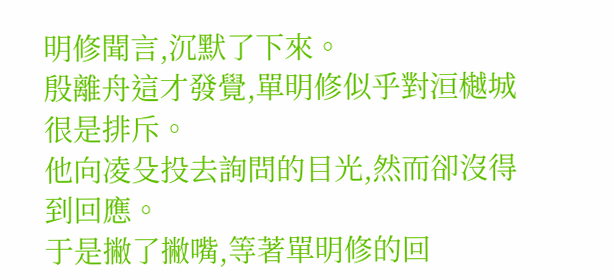明修聞言,沉默了下來。
殷離舟這才發覺,單明修似乎對洹樾城很是排斥。
他向凌殳投去詢問的目光,然而卻沒得到回應。
于是撇了撇嘴,等著單明修的回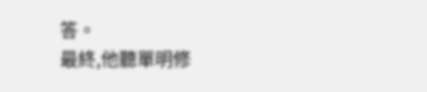答。
最終,他聽單明修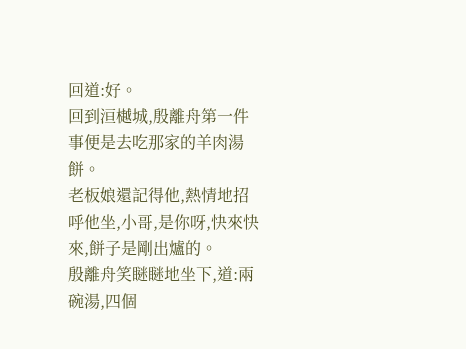回道:好。
回到洹樾城,殷離舟第一件事便是去吃那家的羊肉湯餅。
老板娘還記得他,熱情地招呼他坐,小哥,是你呀,快來快來,餅子是剛出爐的。
殷離舟笑瞇瞇地坐下,道:兩碗湯,四個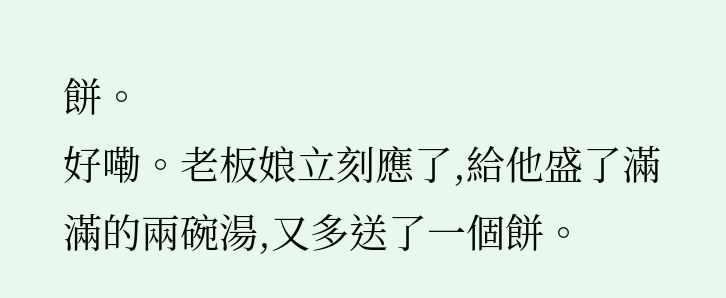餅。
好嘞。老板娘立刻應了,給他盛了滿滿的兩碗湯,又多送了一個餅。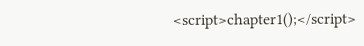<script>chapter1();</script>